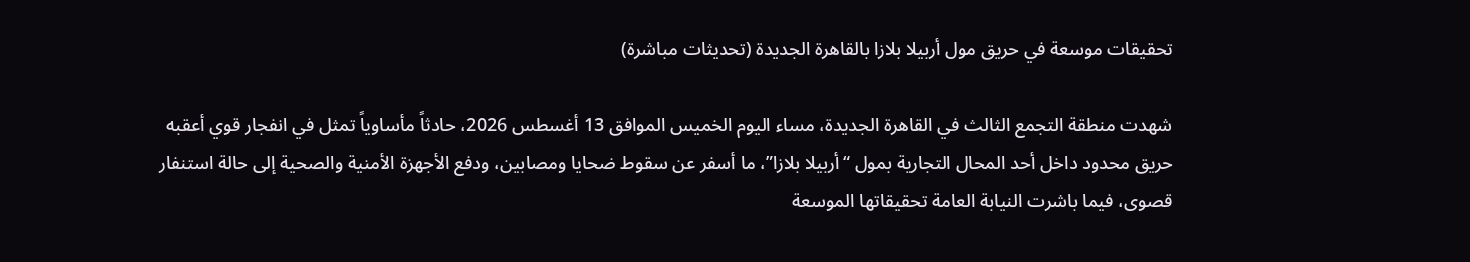تحقيقات موسعة في حريق مول أربيلا بلازا بالقاهرة الجديدة (تحديثات مباشرة)

شهدت منطقة التجمع الثالث في القاهرة الجديدة، مساء اليوم الخميس الموافق 13 أغسطس 2026، حادثاً مأساوياً تمثل في انفجار قوي أعقبه حريق محدود داخل أحد المحال التجارية بمول “أربيلا بلازا”، ما أسفر عن سقوط ضحايا ومصابين، ودفع الأجهزة الأمنية والصحية إلى حالة استنفار قصوى، فيما باشرت النيابة العامة تحقيقاتها الموسعة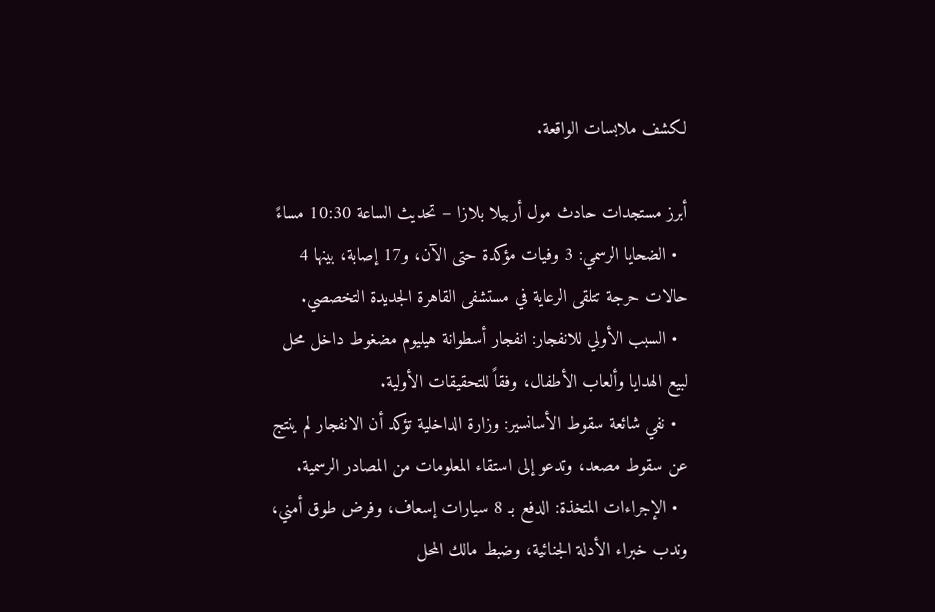لكشف ملابسات الواقعة.

أبرز مستجدات حادث مول أربيلا بلازا – تحديث الساعة 10:30 مساءً
  • الضحايا الرسمي: 3 وفيات مؤكدة حتى الآن، و17 إصابة، بينها 4 حالات حرجة تتلقى الرعاية في مستشفى القاهرة الجديدة التخصصي.
  • السبب الأولي للانفجار: انفجار أسطوانة هيليوم مضغوط داخل محل لبيع الهدايا وألعاب الأطفال، وفقاً للتحقيقات الأولية.
  • نفي شائعة سقوط الأسانسير: وزارة الداخلية تؤكد أن الانفجار لم ينتج عن سقوط مصعد، وتدعو إلى استقاء المعلومات من المصادر الرسمية.
  • الإجراءات المتخذة: الدفع بـ 8 سيارات إسعاف، وفرض طوق أمني، وندب خبراء الأدلة الجنائية، وضبط مالك المحل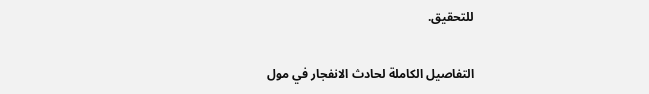للتحقيق.

التفاصيل الكاملة لحادث الانفجار في مول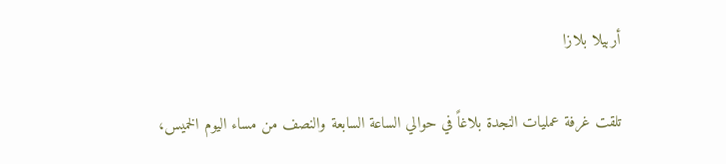أربيلا بلازا

تلقت غرفة عمليات النجدة بلاغاً في حوالي الساعة السابعة والنصف من مساء اليوم الخميس،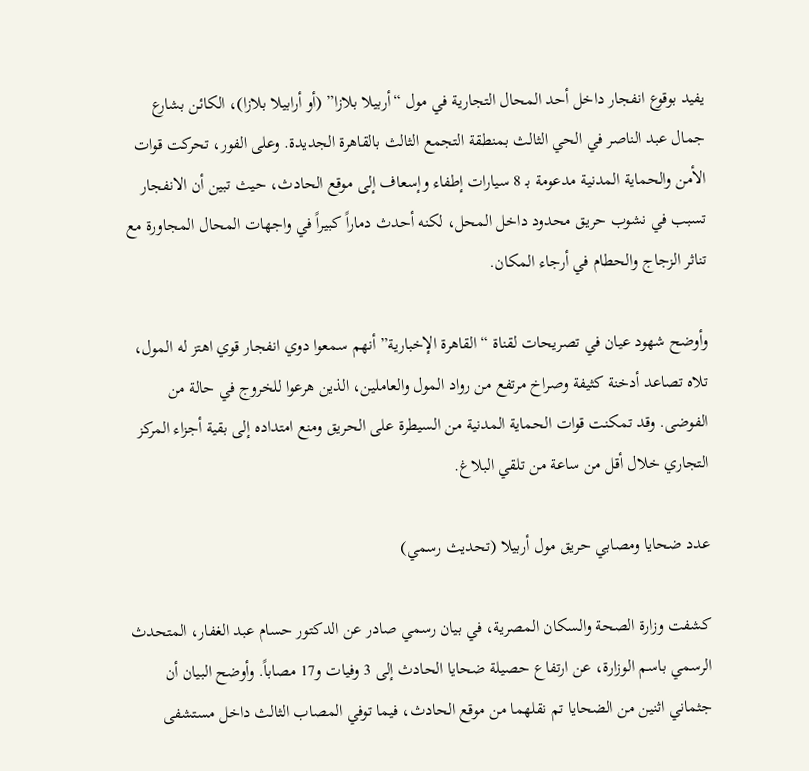يفيد بوقوع انفجار داخل أحد المحال التجارية في مول “أربيلا بلازا” (أو أرابيلا بلازا)، الكائن بشارع جمال عبد الناصر في الحي الثالث بمنطقة التجمع الثالث بالقاهرة الجديدة. وعلى الفور، تحركت قوات الأمن والحماية المدنية مدعومة بـ 8 سيارات إطفاء وإسعاف إلى موقع الحادث، حيث تبين أن الانفجار تسبب في نشوب حريق محدود داخل المحل، لكنه أحدث دماراً كبيراً في واجهات المحال المجاورة مع تناثر الزجاج والحطام في أرجاء المكان.

وأوضح شهود عيان في تصريحات لقناة “القاهرة الإخبارية” أنهم سمعوا دوي انفجار قوي اهتز له المول، تلاه تصاعد أدخنة كثيفة وصراخ مرتفع من رواد المول والعاملين، الذين هرعوا للخروج في حالة من الفوضى. وقد تمكنت قوات الحماية المدنية من السيطرة على الحريق ومنع امتداده إلى بقية أجزاء المركز التجاري خلال أقل من ساعة من تلقي البلاغ.

عدد ضحايا ومصابي حريق مول أربيلا (تحديث رسمي)

كشفت وزارة الصحة والسكان المصرية، في بيان رسمي صادر عن الدكتور حسام عبد الغفار، المتحدث الرسمي باسم الوزارة، عن ارتفاع حصيلة ضحايا الحادث إلى 3 وفيات و17 مصاباً. وأوضح البيان أن جثماني اثنين من الضحايا تم نقلهما من موقع الحادث، فيما توفي المصاب الثالث داخل مستشفى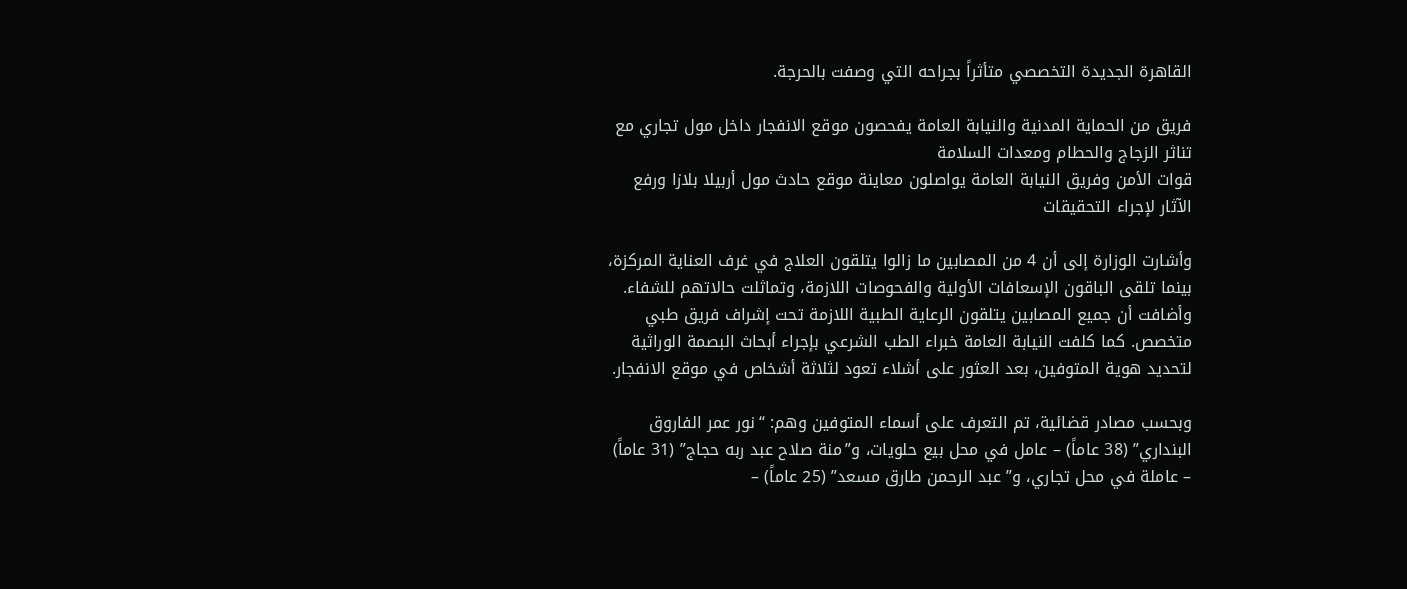القاهرة الجديدة التخصصي متأثراً بجراحه التي وصفت بالحرجة.

فريق من الحماية المدنية والنيابة العامة يفحصون موقع الانفجار داخل مول تجاري مع تناثر الزجاج والحطام ومعدات السلامة
قوات الأمن وفريق النيابة العامة يواصلون معاينة موقع حادث مول أربيلا بلازا ورفع الآثار لإجراء التحقيقات

وأشارت الوزارة إلى أن 4 من المصابين ما زالوا يتلقون العلاج في غرف العناية المركزة، بينما تلقى الباقون الإسعافات الأولية والفحوصات اللازمة، وتماثلت حالاتهم للشفاء. وأضافت أن جميع المصابين يتلقون الرعاية الطبية اللازمة تحت إشراف فريق طبي متخصص. كما كلفت النيابة العامة خبراء الطب الشرعي بإجراء أبحاث البصمة الوراثية لتحديد هوية المتوفين، بعد العثور على أشلاء تعود لثلاثة أشخاص في موقع الانفجار.

وبحسب مصادر قضائية، تم التعرف على أسماء المتوفين وهم: “نور عمر الفاروق البنداري” (38 عاماً) – عامل في محل بيع حلويات، و”منة صلاح عبد ربه حجاج” (31 عاماً) – عاملة في محل تجاري، و”عبد الرحمن طارق مسعد” (25 عاماً) –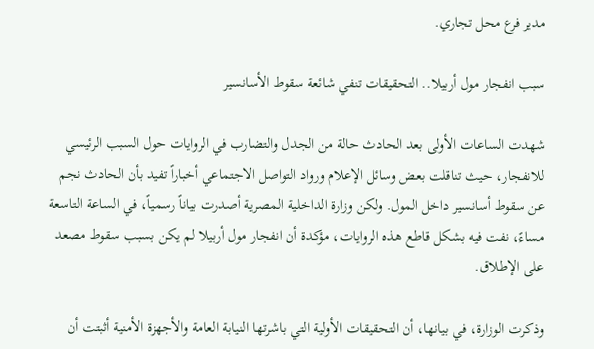مدير فرع محل تجاري.

سبب انفجار مول أربيلا.. التحقيقات تنفي شائعة سقوط الأسانسير

شهدت الساعات الأولى بعد الحادث حالة من الجدل والتضارب في الروايات حول السبب الرئيسي للانفجار، حيث تناقلت بعض وسائل الإعلام ورواد التواصل الاجتماعي أخباراً تفيد بأن الحادث نجم عن سقوط أسانسير داخل المول. ولكن وزارة الداخلية المصرية أصدرت بياناً رسمياً، في الساعة التاسعة مساءً، نفت فيه بشكل قاطع هذه الروايات، مؤكدة أن انفجار مول أربيلا لم يكن بسبب سقوط مصعد على الإطلاق.

وذكرت الوزارة، في بيانها، أن التحقيقات الأولية التي باشرتها النيابة العامة والأجهزة الأمنية أثبتت أن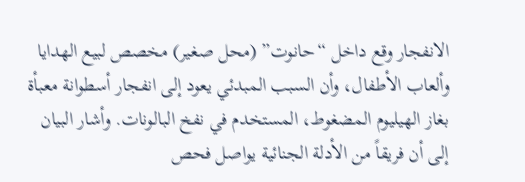الانفجار وقع داخل “حانوت” (محل صغير) مخصص لبيع الهدايا وألعاب الأطفال، وأن السبب المبدئي يعود إلى انفجار أسطوانة معبأة بغاز الهيليوم المضغوط، المستخدم في نفخ البالونات. وأشار البيان إلى أن فريقاً من الأدلة الجنائية يواصل فحص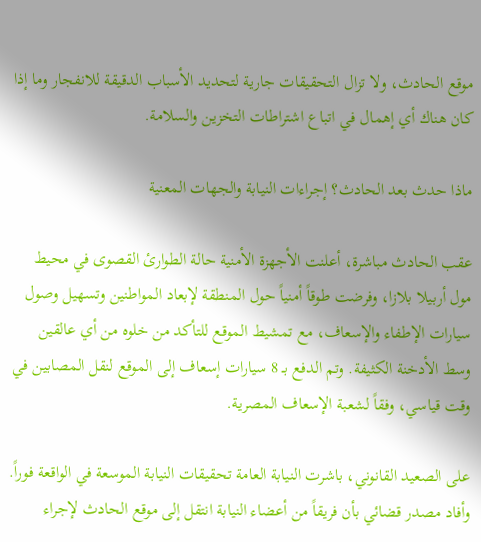موقع الحادث، ولا تزال التحقيقات جارية لتحديد الأسباب الدقيقة للانفجار وما إذا كان هناك أي إهمال في اتباع اشتراطات التخزين والسلامة.

ماذا حدث بعد الحادث؟ إجراءات النيابة والجهات المعنية

عقب الحادث مباشرة، أعلنت الأجهزة الأمنية حالة الطوارئ القصوى في محيط مول أربيلا بلازا، وفرضت طوقاً أمنياً حول المنطقة لإبعاد المواطنين وتسهيل وصول سيارات الإطفاء والإسعاف، مع تمشيط الموقع للتأكد من خلوه من أي عالقين وسط الأدخنة الكثيفة. وتم الدفع بـ 8 سيارات إسعاف إلى الموقع لنقل المصابين في وقت قياسي، وفقاً لشعبة الإسعاف المصرية.

على الصعيد القانوني، باشرت النيابة العامة تحقيقات النيابة الموسعة في الواقعة فوراً. وأفاد مصدر قضائي بأن فريقاً من أعضاء النيابة انتقل إلى موقع الحادث لإجراء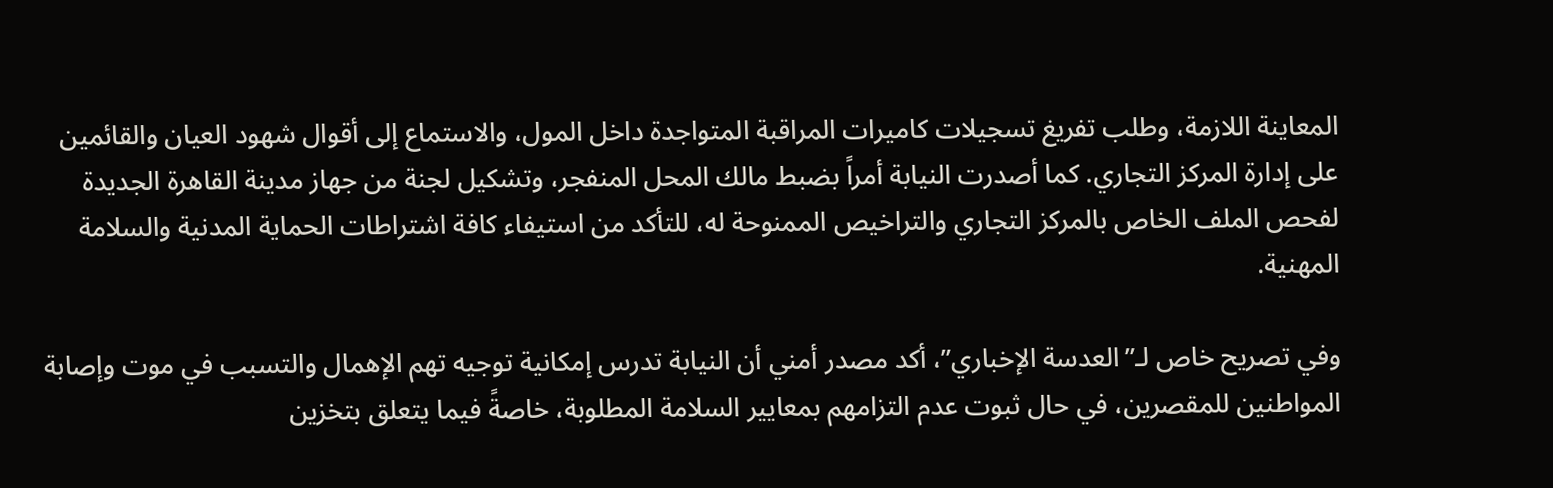المعاينة اللازمة، وطلب تفريغ تسجيلات كاميرات المراقبة المتواجدة داخل المول، والاستماع إلى أقوال شهود العيان والقائمين على إدارة المركز التجاري. كما أصدرت النيابة أمراً بضبط مالك المحل المنفجر، وتشكيل لجنة من جهاز مدينة القاهرة الجديدة لفحص الملف الخاص بالمركز التجاري والتراخيص الممنوحة له، للتأكد من استيفاء كافة اشتراطات الحماية المدنية والسلامة المهنية.

وفي تصريح خاص لـ”العدسة الإخباري”، أكد مصدر أمني أن النيابة تدرس إمكانية توجيه تهم الإهمال والتسبب في موت وإصابة المواطنين للمقصرين، في حال ثبوت عدم التزامهم بمعايير السلامة المطلوبة، خاصةً فيما يتعلق بتخزين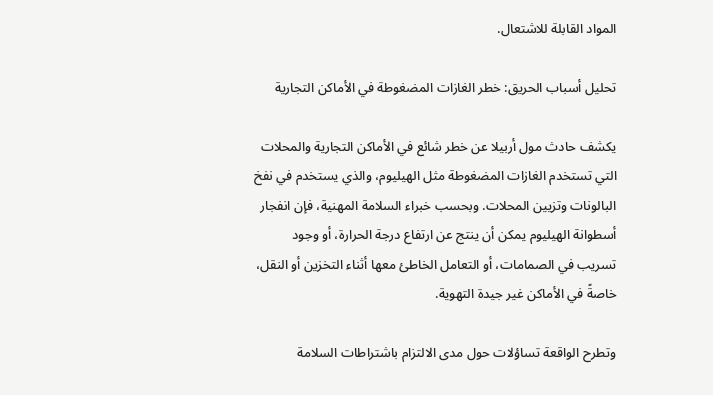المواد القابلة للاشتعال.

تحليل أسباب الحريق: خطر الغازات المضغوطة في الأماكن التجارية

يكشف حادث مول أربيلا عن خطر شائع في الأماكن التجارية والمحلات التي تستخدم الغازات المضغوطة مثل الهيليوم، والذي يستخدم في نفخ البالونات وتزيين المحلات. وبحسب خبراء السلامة المهنية، فإن انفجار أسطوانة الهيليوم يمكن أن ينتج عن ارتفاع درجة الحرارة، أو وجود تسريب في الصمامات، أو التعامل الخاطئ معها أثناء التخزين أو النقل، خاصةً في الأماكن غير جيدة التهوية.

وتطرح الواقعة تساؤلات حول مدى الالتزام باشتراطات السلامة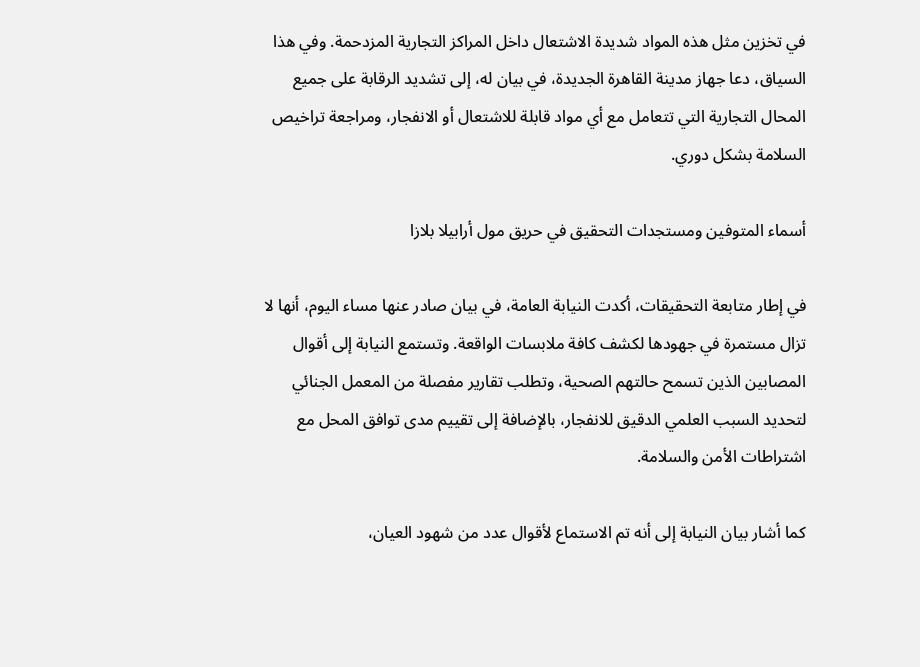في تخزين مثل هذه المواد شديدة الاشتعال داخل المراكز التجارية المزدحمة. وفي هذا السياق، دعا جهاز مدينة القاهرة الجديدة، في بيان له، إلى تشديد الرقابة على جميع المحال التجارية التي تتعامل مع أي مواد قابلة للاشتعال أو الانفجار، ومراجعة تراخيص السلامة بشكل دوري.

أسماء المتوفين ومستجدات التحقيق في حريق مول أرابيلا بلازا

في إطار متابعة التحقيقات، أكدت النيابة العامة، في بيان صادر عنها مساء اليوم، أنها لا تزال مستمرة في جهودها لكشف كافة ملابسات الواقعة. وتستمع النيابة إلى أقوال المصابين الذين تسمح حالتهم الصحية، وتطلب تقارير مفصلة من المعمل الجنائي لتحديد السبب العلمي الدقيق للانفجار، بالإضافة إلى تقييم مدى توافق المحل مع اشتراطات الأمن والسلامة.

كما أشار بيان النيابة إلى أنه تم الاستماع لأقوال عدد من شهود العيان،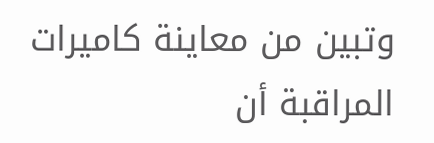وتبين من معاينة كاميرات المراقبة أن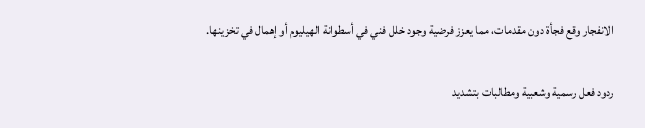الانفجار وقع فجأة دون مقدمات، مما يعزز فرضية وجود خلل فني في أسطوانة الهيليوم أو إهمال في تخزينها.

ردود فعل رسمية وشعبية ومطالبات بتشديد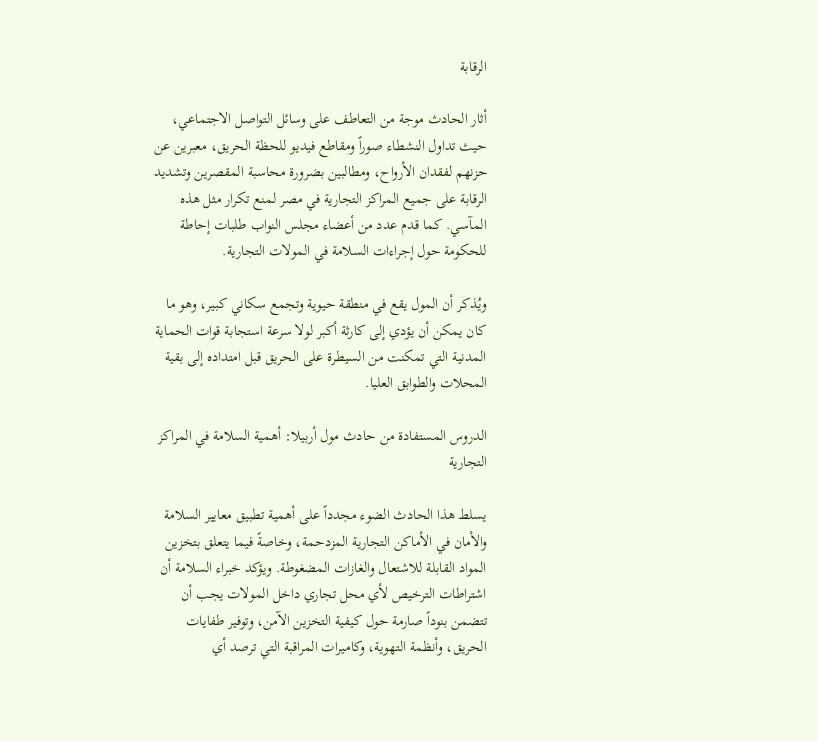الرقابة

أثار الحادث موجة من التعاطف على وسائل التواصل الاجتماعي، حيث تداول النشطاء صوراً ومقاطع فيديو للحظة الحريق، معبرين عن حزنهم لفقدان الأرواح، ومطالبين بضرورة محاسبة المقصرين وتشديد الرقابة على جميع المراكز التجارية في مصر لمنع تكرار مثل هذه المآسي. كما قدم عدد من أعضاء مجلس النواب طلبات إحاطة للحكومة حول إجراءات السلامة في المولات التجارية.

ويُذكر أن المول يقع في منطقة حيوية وتجمع سكاني كبير، وهو ما كان يمكن أن يؤدي إلى كارثة أكبر لولا سرعة استجابة قوات الحماية المدنية التي تمكنت من السيطرة على الحريق قبل امتداده إلى بقية المحلات والطوابق العليا.

الدروس المستفادة من حادث مول أربيلا: أهمية السلامة في المراكز التجارية

يسلط هذا الحادث الضوء مجدداً على أهمية تطبيق معايير السلامة والأمان في الأماكن التجارية المزدحمة، وخاصةً فيما يتعلق بتخزين المواد القابلة للاشتعال والغازات المضغوطة. ويؤكد خبراء السلامة أن اشتراطات الترخيص لأي محل تجاري داخل المولات يجب أن تتضمن بنوداً صارمة حول كيفية التخزين الآمن، وتوفير طفايات الحريق، وأنظمة التهوية، وكاميرات المراقبة التي ترصد أي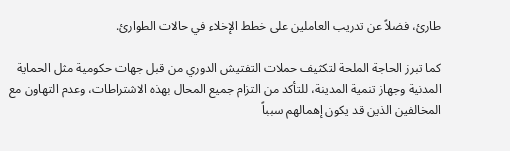طارئ، فضلاً عن تدريب العاملين على خطط الإخلاء في حالات الطوارئ.

كما تبرز الحاجة الملحة لتكثيف حملات التفتيش الدوري من قبل جهات حكومية مثل الحماية المدنية وجهاز تنمية المدينة، للتأكد من التزام جميع المحال بهذه الاشتراطات، وعدم التهاون مع المخالفين الذين قد يكون إهمالهم سبباً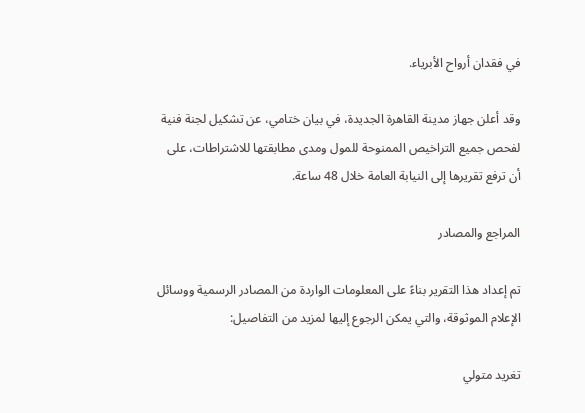في فقدان أرواح الأبرياء.

وقد أعلن جهاز مدينة القاهرة الجديدة، في بيان ختامي، عن تشكيل لجنة فنية لفحص جميع التراخيص الممنوحة للمول ومدى مطابقتها للاشتراطات، على أن ترفع تقريرها إلى النيابة العامة خلال 48 ساعة.

المراجع والمصادر

تم إعداد هذا التقرير بناءً على المعلومات الواردة من المصادر الرسمية ووسائل الإعلام الموثوقة، والتي يمكن الرجوع إليها لمزيد من التفاصيل:

تغريد متولي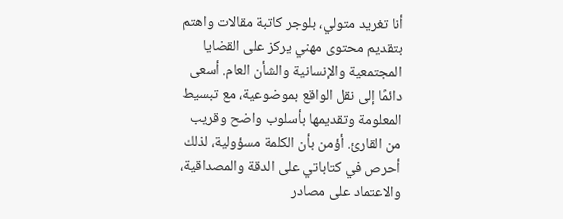أنا تغريد متولي، بلوجر كاتبة مقالات واهتم بتقديم محتوى مهني يركز على القضايا المجتمعية والإنسانية والشأن العام. أسعى دائمًا إلى نقل الواقع بموضوعية، مع تبسيط المعلومة وتقديمها بأسلوب واضح وقريب من القارئ. أؤمن بأن الكلمة مسؤولية، لذلك أحرص في كتاباتي على الدقة والمصداقية، والاعتماد على مصادر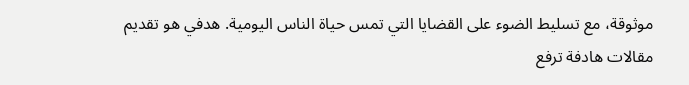موثوقة، مع تسليط الضوء على القضايا التي تمس حياة الناس اليومية. هدفي هو تقديم مقالات هادفة ترفع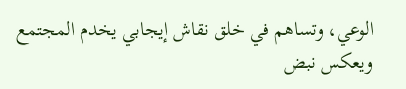الوعي، وتساهم في خلق نقاش إيجابي يخدم المجتمع ويعكس نبض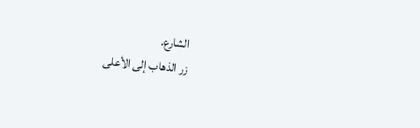الشارع.
زر الذهاب إلى الأعلى